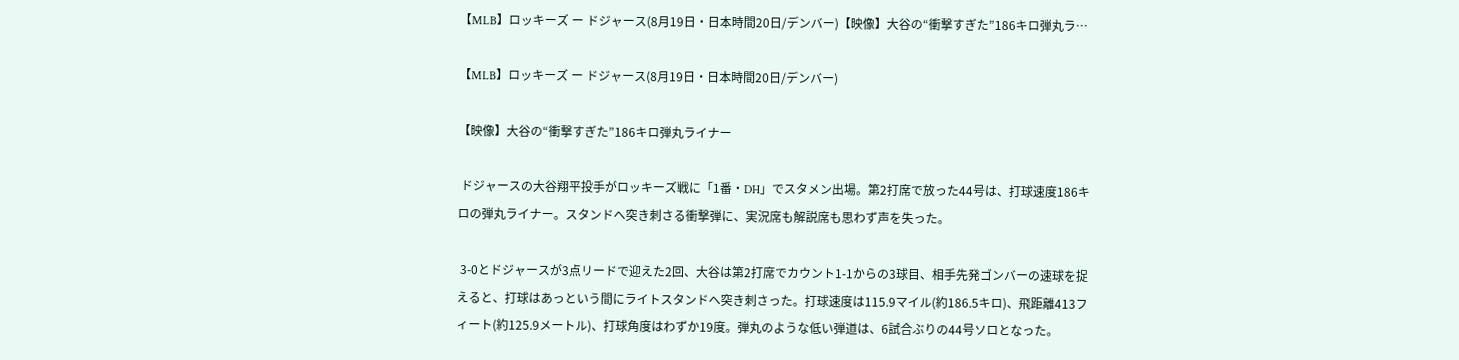【MLB】ロッキーズ ー ドジャース(8月19日・日本時間20日/デンバー)【映像】大谷の“衝撃すぎた”186キロ弾丸ラ…

【MLB】ロッキーズ ー ドジャース(8月19日・日本時間20日/デンバー)

【映像】大谷の“衝撃すぎた”186キロ弾丸ライナー

 ドジャースの大谷翔平投手がロッキーズ戦に「1番・DH」でスタメン出場。第2打席で放った44号は、打球速度186キロの弾丸ライナー。スタンドへ突き刺さる衝撃弾に、実況席も解説席も思わず声を失った。

 3-0とドジャースが3点リードで迎えた2回、大谷は第2打席でカウント1-1からの3球目、相手先発ゴンバーの速球を捉えると、打球はあっという間にライトスタンドへ突き刺さった。打球速度は115.9マイル(約186.5キロ)、飛距離413フィート(約125.9メートル)、打球角度はわずか19度。弾丸のような低い弾道は、6試合ぶりの44号ソロとなった。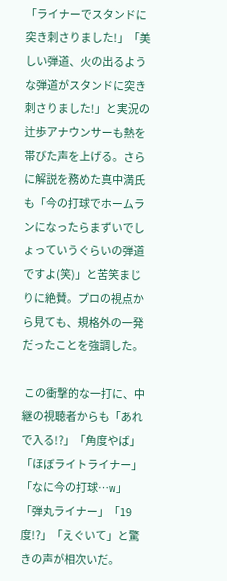「ライナーでスタンドに突き刺さりました!」「美しい弾道、火の出るような弾道がスタンドに突き刺さりました!」と実況の辻歩アナウンサーも熱を帯びた声を上げる。さらに解説を務めた真中満氏も「今の打球でホームランになったらまずいでしょっていうぐらいの弾道ですよ(笑)」と苦笑まじりに絶賛。プロの視点から見ても、規格外の一発だったことを強調した。

 この衝撃的な一打に、中継の視聴者からも「あれで入る!?」「角度やば」「ほぼライトライナー」「なに今の打球…w」「弾丸ライナー」「19度!?」「えぐいて」と驚きの声が相次いだ。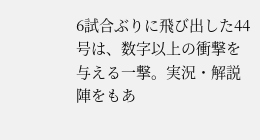6試合ぶりに飛び出した44号は、数字以上の衝撃を与える一撃。実況・解説陣をもあ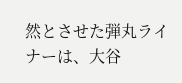然とさせた弾丸ライナーは、大谷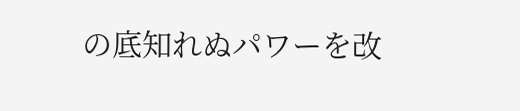の底知れぬパワーを改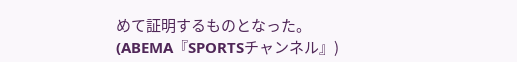めて証明するものとなった。
(ABEMA『SPORTSチャンネル』)